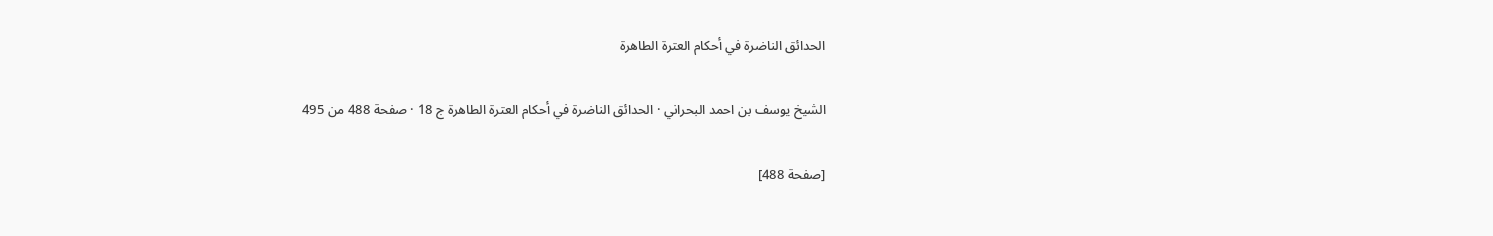الحدائق الناضرة في أحكام العترة الطاهرة

الشيخ يوسف بن احمد البحراني · الحدائق الناضرة في أحكام العترة الطاهرة ج 18 · صفحة 488 من 495

[صفحة 488]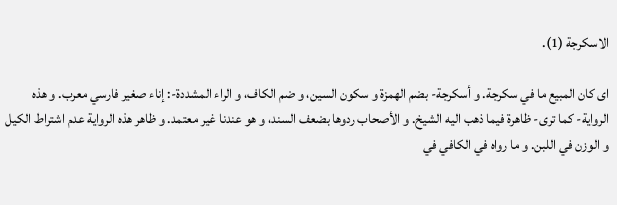الاسكرجة (1).

اى كان المبيع ما في سكرجة. و أسكرجة- بضم الهمزة و سكون السين، و ضم الكاف، و الراء المشددة-: إناء صغير فارسي معرب. و هذه الرواية- كما ترى- ظاهرة فيما ذهب اليه الشيخ. و الأصحاب ردوها بضعف السند، و هو عندنا غير معتمد. و ظاهر هذه الرواية عدم اشتراط الكيل و الوزن في اللبن. و ما رواه في الكافي في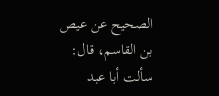الصحيح عن عيص بن القاسم، قال: سألت أبا عبد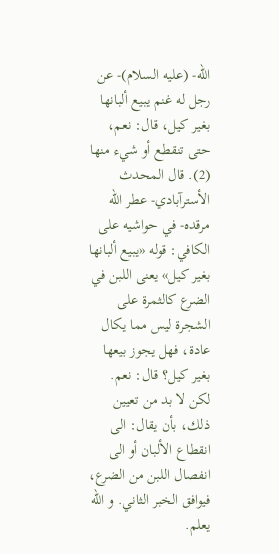الله- (عليه السلام)- عن رجل له غنم يبيع ألبانها بغير كيل، قال: نعم، حتى تنقطع أو شيء منها (2). قال المحدث الأسترآبادي- عطر الله مرقده- في حواشيه على الكافي: قوله «يبيع ألبانها بغير كيل» يعنى اللبن في الضرع كالثمرة على الشجرة ليس مما يكال عادة، فهل يجوز بيعها بغير كيل؟ قال: نعم. لكن لا بد من تعيين ذلك، بأن يقال: الى انقطاع الألبان أو الى انفصال اللبن من الضرع، فيوافق الخبر الثاني. و الله يعلم.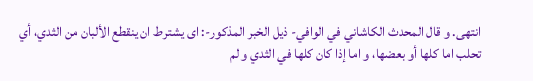انتهى. و قال المحدث الكاشاني في الوافي- ذيل الخبر المذكور-: اى يشترط ان ينقطع الألبان من الثدي، أي تحلب اما كلها أو بعضها، و اما إذا كان كلها في الثدي و لم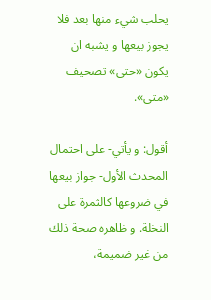يحلب شيء منها بعد فلا يجوز بيعها و يشبه ان يكون «حتى» تصحيف «متى».

أقول: و يأتي- على احتمال المحدث الأول- جواز بيعها في ضروعها كالثمرة على النخلة. و ظاهره صحة ذلك من غير ضميمة،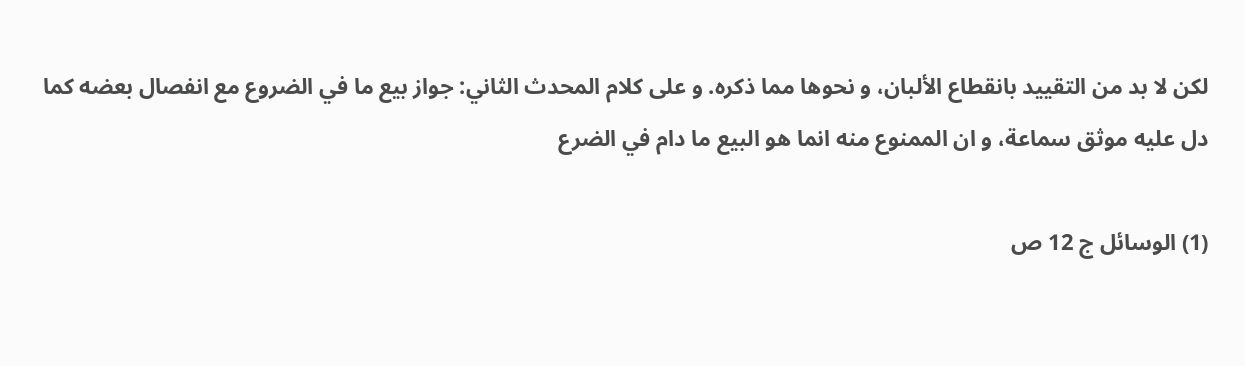لكن لا بد من التقييد بانقطاع الألبان، و نحوها مما ذكره. و على كلام المحدث الثاني: جواز بيع ما في الضروع مع انفصال بعضه كما دل عليه موثق سماعة، و ان الممنوع منه انما هو البيع ما دام في الضرع

(1) الوسائل ج 12 ص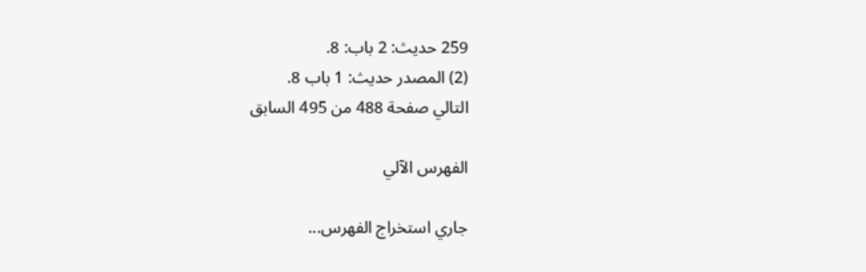259 حديث: 2 باب: 8.
(2) المصدر حديث: 1 باب 8.
التالي صفحة 488 من 495 السابق

الفهرس الآلي

جاري استخراج الفهرس...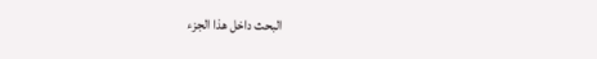البحث داخل هذا الجزء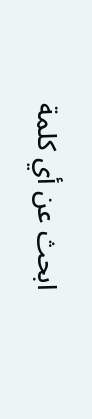ابحث عن أي كلمة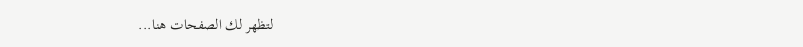لتظهر لك الصفحات هنا...